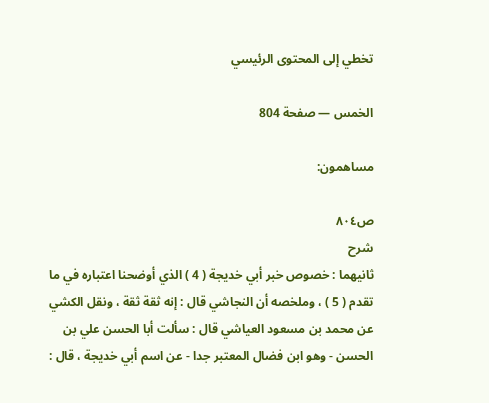تخطي إلى المحتوى الرئيسي

الخمس — صفحة 804

مساهمون:

ص٨٠٤
شرح
ثانيهما : خصوص خبر أبي خديجة ( 4 ) الذي أوضحنا اعتباره في ما تقدم ( 5 ) ، وملخصه أن النجاشي قال : إنه ثقة ثقة ، ونقل الكشي عن محمد بن مسعود العياشي قال : سألت أبا الحسن علي بن الحسن - وهو ابن فضال المعتبر جدا - عن اسم أبي خديجة ، قال :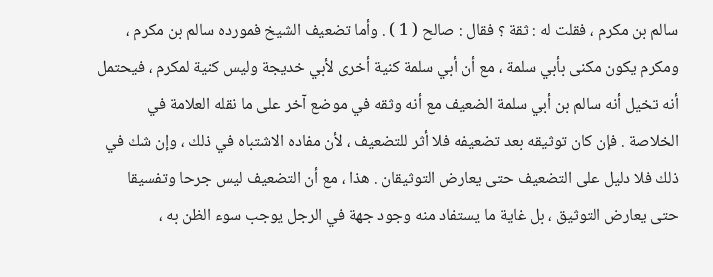سالم بن مكرم ، فقلت له : ثقة ؟ فقال : صالح ( 1 ) . وأما تضعيف الشيخ فمورده سالم بن مكرم ، ومكرم يكون مكنى بأبي سلمة ، مع أن أبي سلمة كنية أخرى لأبي خديجة وليس كنية لمكرم ، فيحتمل أنه تخيل أنه سالم بن أبي سلمة الضعيف مع أنه وثقه في موضع آخر على ما نقله العلامة في الخلاصة . فإن كان توثيقه بعد تضعيفه فلا أثر للتضعيف ، لأن مفاده الاشتباه في ذلك ، وإن شك في ذلك فلا دليل على التضعيف حتى يعارض التوثيقان . هذا ، مع أن التضعيف ليس جرحا وتفسيقا حتى يعارض التوثيق ، بل غاية ما يستفاد منه وجود جهة في الرجل يوجب سوء الظن به ،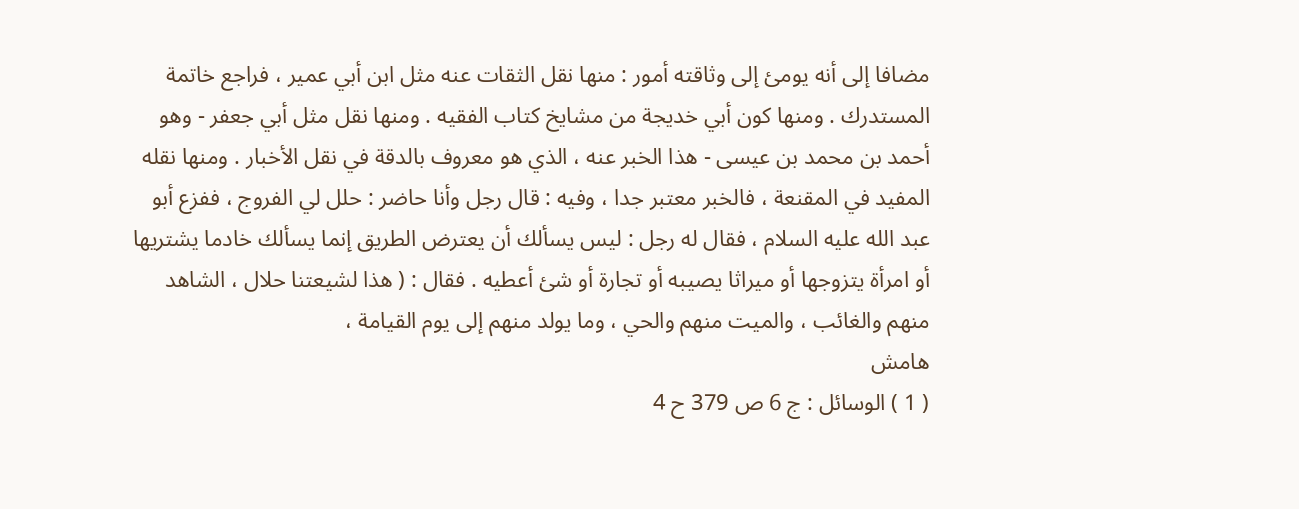مضافا إلى أنه يومئ إلى وثاقته أمور : منها نقل الثقات عنه مثل ابن أبي عمير ، فراجع خاتمة المستدرك . ومنها كون أبي خديجة من مشايخ كتاب الفقيه . ومنها نقل مثل أبي جعفر - وهو أحمد بن محمد بن عيسى - هذا الخبر عنه ، الذي هو معروف بالدقة في نقل الأخبار . ومنها نقله المفيد في المقنعة ، فالخبر معتبر جدا ، وفيه : قال رجل وأنا حاضر : حلل لي الفروج ، ففزع أبو عبد الله عليه السلام ، فقال له رجل : ليس يسألك أن يعترض الطريق إنما يسألك خادما يشتريها أو امرأة يتزوجها أو ميراثا يصيبه أو تجارة أو شئ أعطيه . فقال : ( هذا لشيعتنا حلال ، الشاهد منهم والغائب ، والميت منهم والحي ، وما يولد منهم إلى يوم القيامة ،
هامش
( 1 ) الوسائل : ج 6 ص 379 ح 4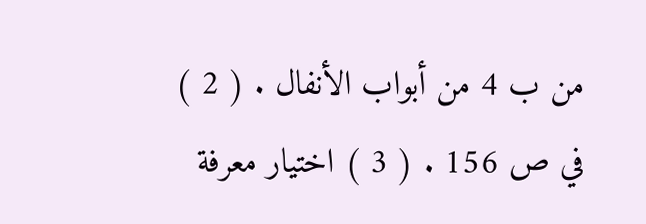من ب 4 من أبواب الأنفال . ( 2 ) في ص 156 . ( 3 ) اختيار معرفة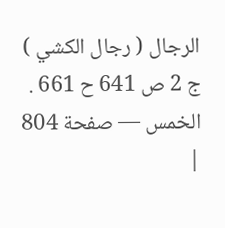الرجال ( رجال الكشي ) ج 2 ص 641 ح 661 .
الخمس — صفحة 804 |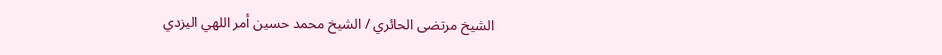الشيخ مرتضى الحائري / الشيخ محمد حسين أمر اللهي اليزدي